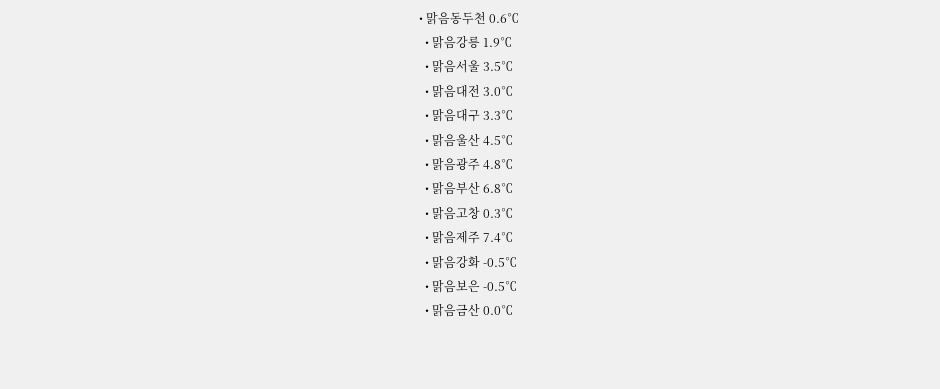• 맑음동두천 0.6℃
  • 맑음강릉 1.9℃
  • 맑음서울 3.5℃
  • 맑음대전 3.0℃
  • 맑음대구 3.3℃
  • 맑음울산 4.5℃
  • 맑음광주 4.8℃
  • 맑음부산 6.8℃
  • 맑음고창 0.3℃
  • 맑음제주 7.4℃
  • 맑음강화 -0.5℃
  • 맑음보은 -0.5℃
  • 맑음금산 0.0℃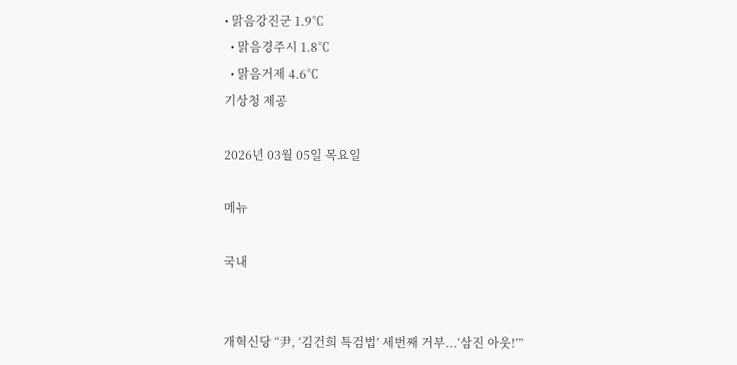• 맑음강진군 1.9℃
  • 맑음경주시 1.8℃
  • 맑음거제 4.6℃
기상청 제공

2026년 03월 05일 목요일

메뉴

국내


개혁신당 “尹, ‘김건희 특검법’ 세번째 거부...‘삼진 아웃!’”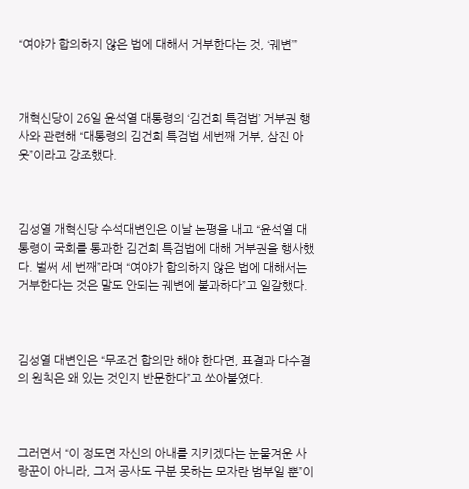“여야가 합의하지 않은 법에 대해서 거부한다는 것, ‘궤변’”



개혁신당이 26일 윤석열 대통령의 ‘김건희 특검법’ 거부권 행사와 관련해 “대통령의 김건희 특검법 세번째 거부, 삼진 아웃”이라고 강조했다.



김성열 개혁신당 수석대변인은 이날 논평을 내고 “윤석열 대통령이 국회를 통과한 김건희 특검법에 대해 거부권을 행사했다. 벌써 세 번째”라며 “여야가 합의하지 않은 법에 대해서는 거부한다는 것은 말도 안되는 궤변에 불과하다”고 일갈했다.



김성열 대변인은 “무조건 합의만 해야 한다면, 표결과 다수결의 원칙은 왜 있는 것인지 반문한다”고 쏘아붙였다.



그러면서 “이 정도면 자신의 아내를 지키겠다는 눈물겨운 사랑꾼이 아니라, 그저 공사도 구분 못하는 모자란 범부일 뿐”이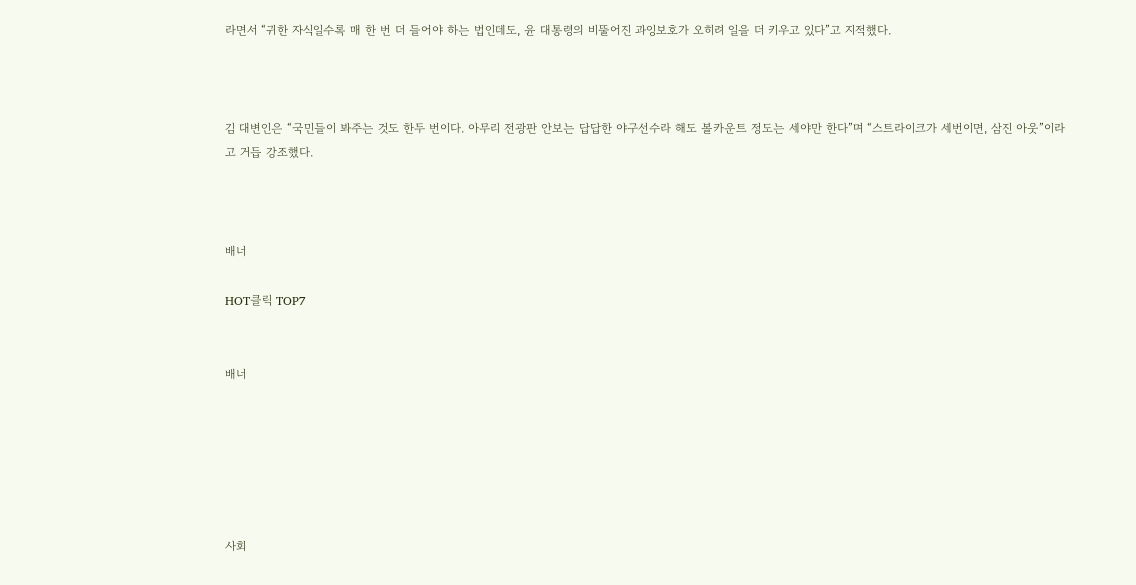라면서 “귀한 자식일수록 매 한 번 더 들어야 하는 법인데도, 윤 대통령의 비뚤어진 과잉보호가 오히려 일을 더 키우고 있다”고 지적했다.



김 대변인은 “국민들이 봐주는 것도 한두 번이다. 아무리 전광판 안보는 답답한 야구선수라 해도 볼카운트 정도는 세야만 한다”며 “스트라이크가 세번이면, 삼진 아웃”이라고 거듭 강조했다.



배너

HOT클릭 TOP7


배너






사회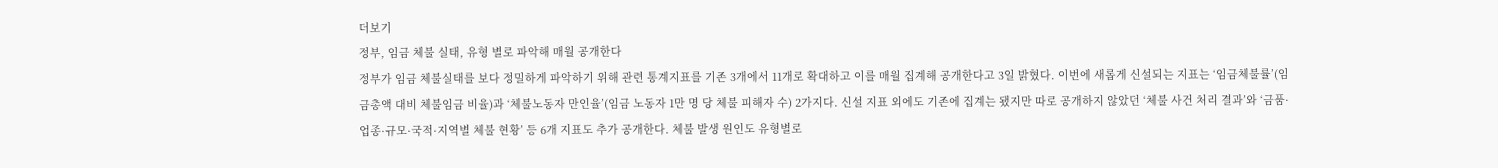더보기
정부, 임금 체불 실태, 유형 별로 파악해 매월 공개한다
정부가 임금 체불실태를 보다 정밀하게 파악하기 위해 관련 통계지표를 기존 3개에서 11개로 확대하고 이를 매월 집계해 공개한다고 3일 밝혔다. 이번에 새롭게 신설되는 지표는 ‘임금체불률’(임금총액 대비 체불임금 비율)과 ‘체불노동자 만인율’(임금 노동자 1만 명 당 체불 피해자 수) 2가지다. 신설 지표 외에도 기존에 집계는 됐지만 따로 공개하지 않았던 ‘체불 사건 처리 결과’와 ‘금품·업종·규모·국적·지역별 체불 현황’ 등 6개 지표도 추가 공개한다. 체불 발생 원인도 유형별로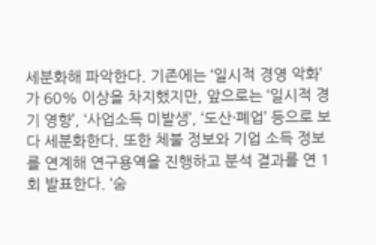세분화해 파악한다. 기존에는 ‘일시적 경영 악화’가 60% 이상을 차지했지만, 앞으로는 ‘일시적 경기 영향’, ‘사업소득 미발생’, ‘도산·폐업’ 등으로 보다 세분화한다. 또한 체불 정보와 기업 소득 정보를 연계해 연구용역을 진행하고 분석 결과를 연 1회 발표한다. ‘숨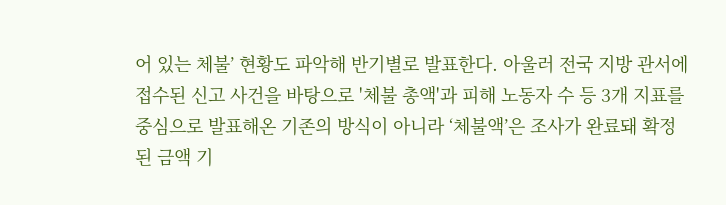어 있는 체불’ 현황도 파악해 반기별로 발표한다. 아울러 전국 지방 관서에 접수된 신고 사건을 바탕으로 '체불 총액'과 피해 노동자 수 등 3개 지표를 중심으로 발표해온 기존의 방식이 아니라 ‘체불액’은 조사가 완료돼 확정된 금액 기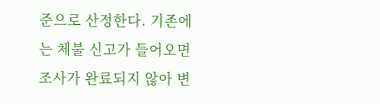준으로 산정한다. 기존에는 체불 신고가 들어오면 조사가 완료되지 않아 변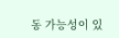동 가능성이 있